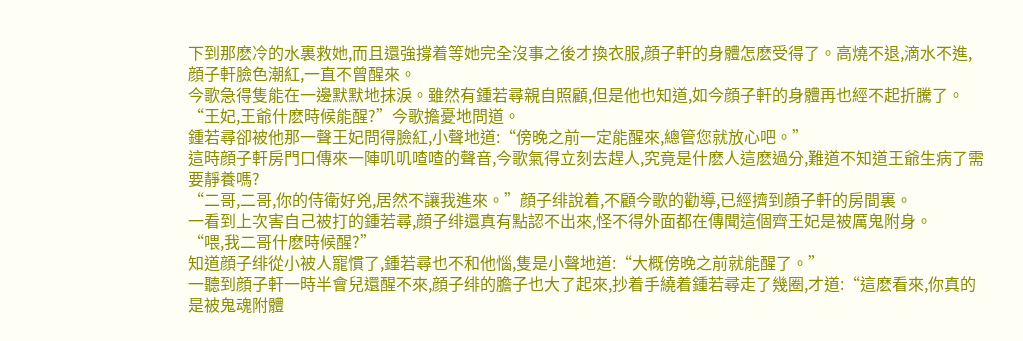下到那麽冷的水裏救她,而且還強撐着等她完全沒事之後才換衣服,顔子軒的身體怎麽受得了。高燒不退,滴水不進,顔子軒臉色潮紅,一直不曾醒來。
今歌急得隻能在一邊默默地抹淚。雖然有鍾若尋親自照顧,但是他也知道,如今顔子軒的身體再也經不起折騰了。
“王妃,王爺什麽時候能醒?”今歌擔憂地問道。
鍾若尋卻被他那一聲王妃問得臉紅,小聲地道:“傍晚之前一定能醒來,總管您就放心吧。”
這時顔子軒房門口傳來一陣叽叽喳喳的聲音,今歌氣得立刻去趕人,究竟是什麽人這麽過分,難道不知道王爺生病了需要靜養嗎?
“二哥,二哥,你的侍衛好兇,居然不讓我進來。”顔子绯說着,不顧今歌的勸導,已經擠到顔子軒的房間裏。
一看到上次害自己被打的鍾若尋,顔子绯還真有點認不出來,怪不得外面都在傳聞這個齊王妃是被厲鬼附身。
“喂,我二哥什麽時候醒?”
知道顔子绯從小被人寵慣了,鍾若尋也不和他惱,隻是小聲地道:“大概傍晚之前就能醒了。”
一聽到顔子軒一時半會兒還醒不來,顔子绯的膽子也大了起來,抄着手繞着鍾若尋走了幾圈,才道:“這麽看來,你真的是被鬼魂附體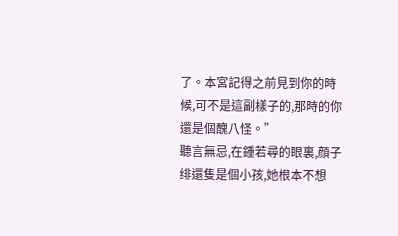了。本宮記得之前見到你的時候,可不是這副樣子的,那時的你還是個醜八怪。”
聽言無忌,在鍾若尋的眼裏,顔子绯還隻是個小孩,她根本不想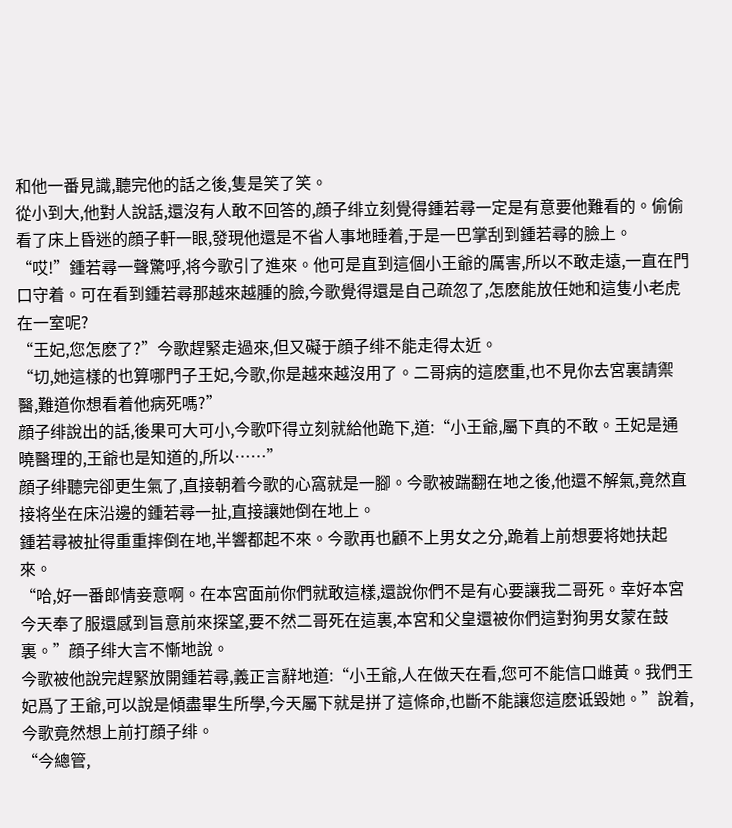和他一番見識,聽完他的話之後,隻是笑了笑。
從小到大,他對人說話,還沒有人敢不回答的,顔子绯立刻覺得鍾若尋一定是有意要他難看的。偷偷看了床上昏迷的顔子軒一眼,發現他還是不省人事地睡着,于是一巴掌刮到鍾若尋的臉上。
“哎!”鍾若尋一聲驚呼,将今歌引了進來。他可是直到這個小王爺的厲害,所以不敢走遠,一直在門口守着。可在看到鍾若尋那越來越腫的臉,今歌覺得還是自己疏忽了,怎麽能放任她和這隻小老虎在一室呢?
“王妃,您怎麽了?”今歌趕緊走過來,但又礙于顔子绯不能走得太近。
“切,她這樣的也算哪門子王妃,今歌,你是越來越沒用了。二哥病的這麽重,也不見你去宮裏請禦醫,難道你想看着他病死嗎?”
顔子绯說出的話,後果可大可小,今歌吓得立刻就給他跪下,道:“小王爺,屬下真的不敢。王妃是通曉醫理的,王爺也是知道的,所以……”
顔子绯聽完卻更生氣了,直接朝着今歌的心窩就是一腳。今歌被踹翻在地之後,他還不解氣,竟然直接将坐在床沿邊的鍾若尋一扯,直接讓她倒在地上。
鍾若尋被扯得重重摔倒在地,半響都起不來。今歌再也顧不上男女之分,跪着上前想要将她扶起來。
“哈,好一番郎情妾意啊。在本宮面前你們就敢這樣,還說你們不是有心要讓我二哥死。幸好本宮今天奉了服還感到旨意前來探望,要不然二哥死在這裏,本宮和父皇還被你們這對狗男女蒙在鼓裏。”顔子绯大言不慚地說。
今歌被他說完趕緊放開鍾若尋,義正言辭地道:“小王爺,人在做天在看,您可不能信口雌黃。我們王妃爲了王爺,可以說是傾盡畢生所學,今天屬下就是拼了這條命,也斷不能讓您這麽诋毀她。”說着,今歌竟然想上前打顔子绯。
“今總管,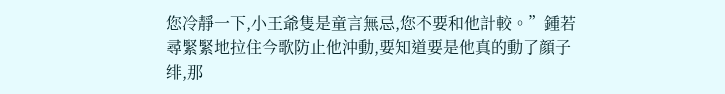您冷靜一下,小王爺隻是童言無忌,您不要和他計較。”鍾若尋緊緊地拉住今歌防止他沖動,要知道要是他真的動了顔子绯,那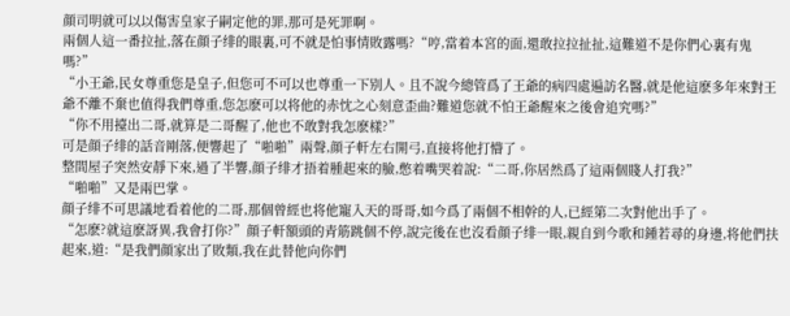顔司明就可以以傷害皇家子嗣定他的罪,那可是死罪啊。
兩個人這一番拉扯,落在顔子绯的眼裏,可不就是怕事情敗露嗎?“哼,當着本宮的面,還敢拉拉扯扯,這難道不是你們心裏有鬼嗎?”
“小王爺,民女尊重您是皇子,但您可不可以也尊重一下别人。且不說今總管爲了王爺的病四處遍訪名醫,就是他這麽多年來對王爺不離不棄也值得我們尊重,您怎麽可以将他的赤忱之心刻意歪曲?難道您就不怕王爺醒來之後會追究嗎?”
“你不用擡出二哥,就算是二哥醒了,他也不敢對我怎麽樣?”
可是顔子绯的話音剛落,便響起了“啪啪”兩聲,顔子軒左右開弓,直接将他打懵了。
整間屋子突然安靜下來,過了半響,顔子绯才捂着腫起來的臉,憋着嘴哭着說:“二哥,你居然爲了這兩個賤人打我?”
“啪啪”又是兩巴掌。
顔子绯不可思議地看着他的二哥,那個曾經也将他寵入天的哥哥,如今爲了兩個不相幹的人,已經第二次對他出手了。
“怎麽?就這麽訝異,我會打你?”顔子軒額頭的青筋跳個不停,說完後在也沒看顔子绯一眼,親自到今歌和鍾若尋的身邊,将他們扶起來,道:“是我們顔家出了敗類,我在此替他向你們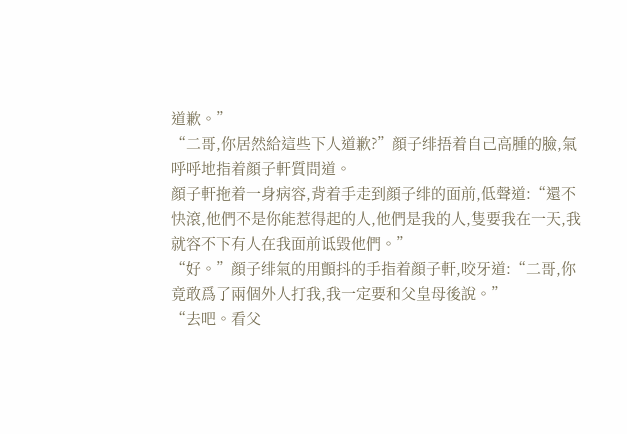道歉。”
“二哥,你居然給這些下人道歉?”顔子绯捂着自己高腫的臉,氣呼呼地指着顔子軒質問道。
顔子軒拖着一身病容,背着手走到顔子绯的面前,低聲道:“還不快滾,他們不是你能惹得起的人,他們是我的人,隻要我在一天,我就容不下有人在我面前诋毀他們。”
“好。”顔子绯氣的用顫抖的手指着顔子軒,咬牙道:“二哥,你竟敢爲了兩個外人打我,我一定要和父皇母後說。”
“去吧。看父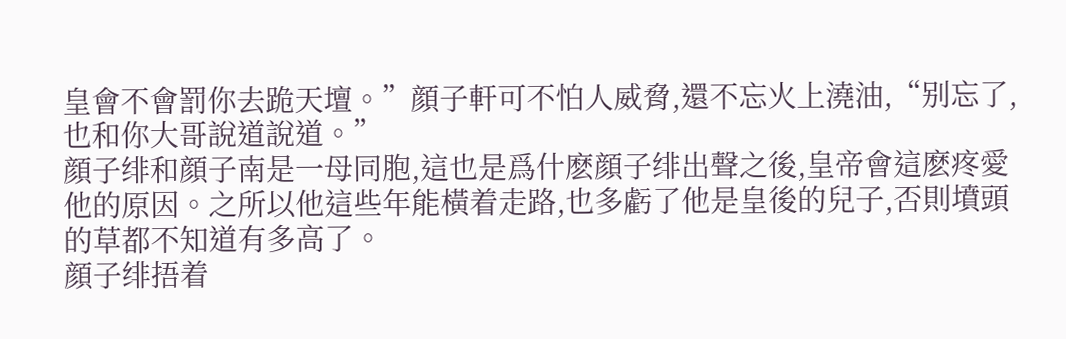皇會不會罰你去跪天壇。”顔子軒可不怕人威脅,還不忘火上澆油,“别忘了,也和你大哥說道說道。”
顔子绯和顔子南是一母同胞,這也是爲什麽顔子绯出聲之後,皇帝會這麽疼愛他的原因。之所以他這些年能橫着走路,也多虧了他是皇後的兒子,否則墳頭的草都不知道有多高了。
顔子绯捂着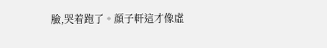臉,哭着跑了。顔子軒這才像虛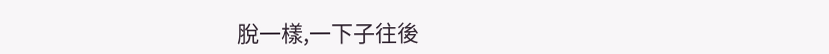脫一樣,一下子往後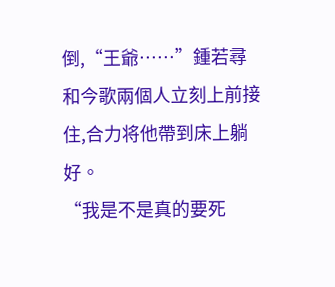倒,“王爺……”鍾若尋和今歌兩個人立刻上前接住,合力将他帶到床上躺好。
“我是不是真的要死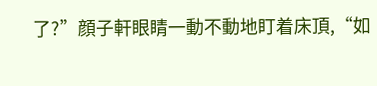了?”顔子軒眼睛一動不動地盯着床頂,“如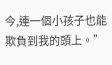今,連一個小孩子也能欺負到我的頭上。”